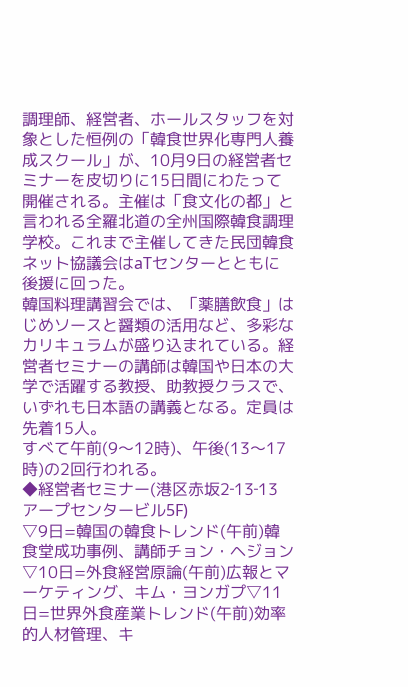調理師、経営者、ホールスタッフを対象とした恒例の「韓食世界化専門人養成スクール」が、10月9日の経営者セミナーを皮切りに15日間にわたって開催される。主催は「食文化の都」と言われる全羅北道の全州国際韓食調理学校。これまで主催してきた民団韓食ネット協議会はaTセンターとともに後援に回った。
韓国料理講習会では、「薬膳飲食」はじめソースと醤類の活用など、多彩なカリキュラムが盛り込まれている。経営者セミナーの講師は韓国や日本の大学で活躍する教授、助教授クラスで、いずれも日本語の講義となる。定員は先着15人。
すべて午前(9〜12時)、午後(13〜17時)の2回行われる。
◆経営者セミナー(港区赤坂2‐13‐13 アープセンタービル5F)
▽9日=韓国の韓食トレンド(午前)韓食堂成功事例、講師チョン・ヘジョン▽10日=外食経営原論(午前)広報とマーケティング、キム・ヨンガプ▽11日=世界外食産業トレンド(午前)効率的人材管理、キ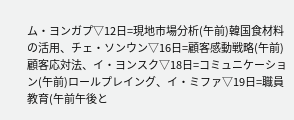ム・ヨンガプ▽12日=現地市場分析(午前)韓国食材料の活用、チェ・ソンウン▽16日=顧客感動戦略(午前)顧客応対法、イ・ヨンスク▽18日=コミュニケーション(午前)ロールプレイング、イ・ミファ▽19日=職員教育(午前午後と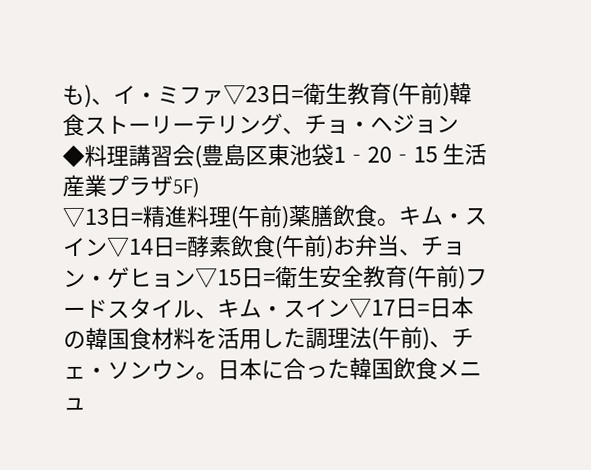も)、イ・ミファ▽23日=衛生教育(午前)韓食ストーリーテリング、チョ・ヘジョン
◆料理講習会(豊島区東池袋1‐20‐15 生活産業プラザ5F)
▽13日=精進料理(午前)薬膳飲食。キム・スイン▽14日=酵素飲食(午前)お弁当、チョン・ゲヒョン▽15日=衛生安全教育(午前)フードスタイル、キム・スイン▽17日=日本の韓国食材料を活用した調理法(午前)、チェ・ソンウン。日本に合った韓国飲食メニュ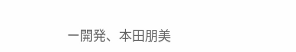ー開発、本田朋美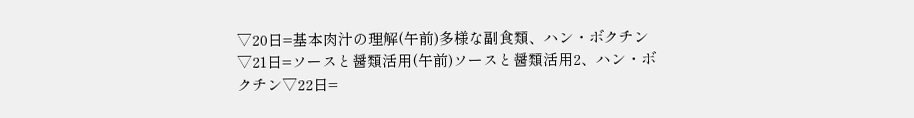▽20日=基本肉汁の理解(午前)多様な副食類、ハン・ボクチン▽21日=ソースと醤類活用(午前)ソースと醤類活用2、ハン・ボクチン▽22日=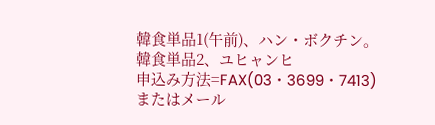韓食単品1(午前)、ハン・ボクチン。韓食単品2、ユヒャンヒ
申込み方法=FAX(03・3699・7413)またはメール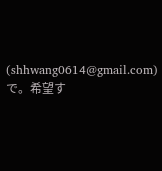(shhwang0614@gmail.com)で。希望す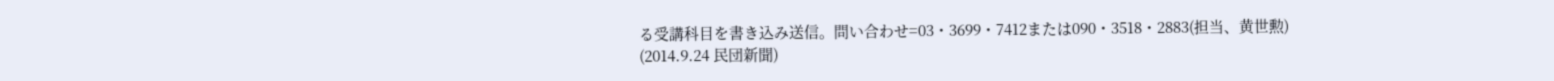る受講科目を書き込み送信。問い合わせ=03・3699・7412または090・3518・2883(担当、黄世勲)
(2014.9.24 民団新聞)